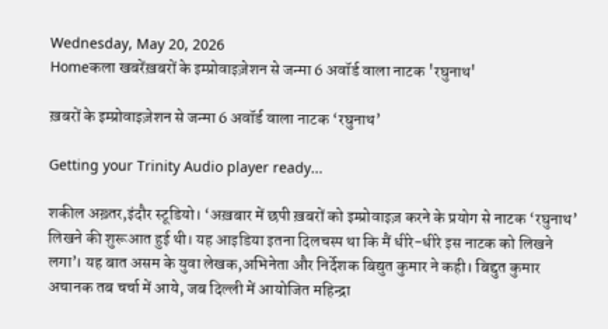Wednesday, May 20, 2026
Homeकला खबरेंख़बरों के इम्प्रोवाइज़ेशन से जन्मा 6 अवॉर्ड वाला नाटक 'रघुनाथ'

ख़बरों के इम्प्रोवाइज़ेशन से जन्मा 6 अवॉर्ड वाला नाटक ‘रघुनाथ’

Getting your Trinity Audio player ready...

शकील अख़्तर,इंदौर स्टूडियो। ‘अख़बार में छपी ख़बरों को इम्प्रोवाइज़ करने के प्रयोग से नाटक ‘रघुनाथ’ लिखने की शुरूआत हुई थी। यह आइडिया इतना दिलचस्प था कि मैं धीरे-धीरे इस नाटक को लिखने लगा’। यह बात असम के युवा लेखक,अभिनेता और निर्देशक बिद्युत कुमार ने कही। बिद्दुत कुमार अचानक तब चर्चा में आये, जब दिल्ली में आयोजित महिन्द्रा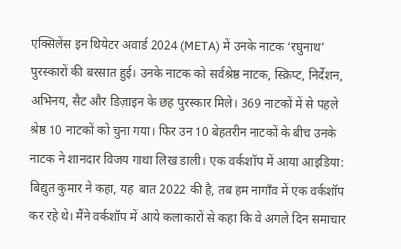एक्सिलेंस इन थियेटर अवार्ड 2024 (META) में उनके नाटक ‘रघुनाथ’ पुरस्कारों की बरसात हुई। उनके नाटक को सर्वश्रेष्ठ नाटक, स्क्रिप्ट, निर्देशन, अभिनय, सैट और डिज़ाइन के छह पुरस्कार मिले। 369 नाटकों में से पहले श्रेष्ठ 10 नाटकों को चुना गया। फिर उन 10 बेहतरीन नाटकों के बीच उनके नाटक ने शानदार विजय गाथा लिख डाली। एक वर्कशॉप में आया आइडिया: बिद्युत कुमार ने कहा, यह  बात 2022 की है, तब हम नागाँव में एक वर्कशॉप कर रहे थे। मैंने वर्कशॉप में आये कलाकारों से कहा कि वे अगले दिन समाचार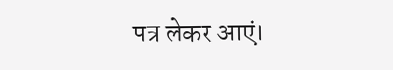पत्र लेकर आएं।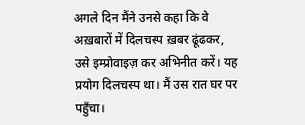अगले दिन मैंने उनसे कहा कि वे अख़बारों में दिलचस्प ख़बर ढूंढकर, उसे इम्प्रोवाइज़ कर अभिनीत करें। यह प्रयोग दिलचस्प था। मैं उस रात घर पर पहुँचा।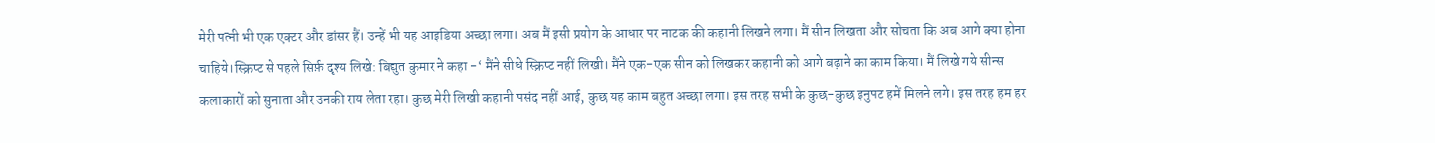मेरी पत्नी भी एक एक्टर और डांसर हैं। उन्हें भी यह आइडिया अच्छा लगा। अब मैं इसी प्रयोग के आधार पर नाटक की कहानी लिखने लगा। मैं सीन लिखता और सोचता कि अब आगे क्या होना चाहिये।स्क्रिप्ट से पहले सिर्फ़ दृश्य लिखे: बिद्युत कुमार ने कहा -‘ मैंने सीधे स्क्रिप्ट नहीं लिखी। मैंने एक-एक सीन को लिखकर कहानी को आगे बढ़ाने का काम किया। मैं लिखे गये सीन्स कलाकारों को सुनाता और उनकी राय लेता रहा। कुछ मेरी लिखी कहानी पसंद नहीं आई, कुछ यह काम बहुत अच्छा लगा। इस तरह सभी के कुछ-कुछ इनुपट हमें मिलने लगे। इस तरह हम हर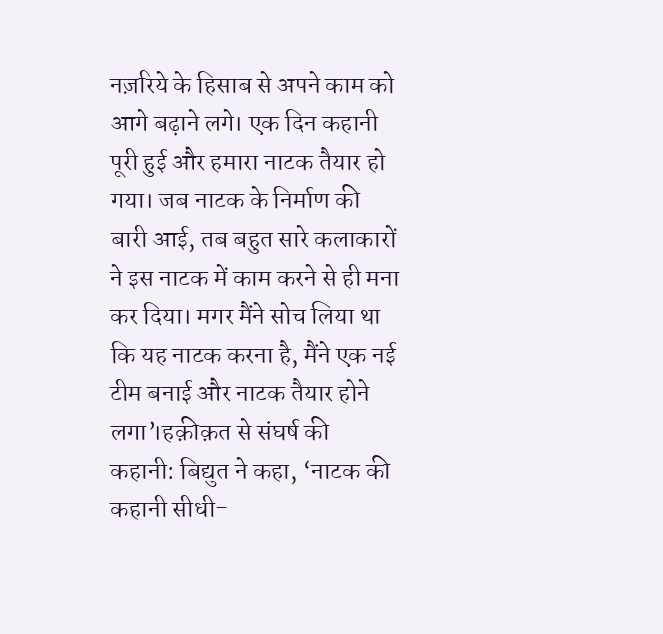नज़रिये के हिसाब से अपने काम को आगे बढ़ाने लगे। एक दिन कहानी पूरी हुई और हमारा नाटक तैयार हो गया। जब नाटक के निर्माण की बारी आई, तब बहुत सारे कलाकारों ने इस नाटक में काम करने से ही मना कर दिया। मगर मैंने सोच लिया था कि यह नाटक करना है, मैंने एक नई टीम बनाई और नाटक तैयार होने लगा’।हक़ीक़त से संघर्ष की कहानी: बिद्युत ने कहा, ‘नाटक की कहानी सीधी-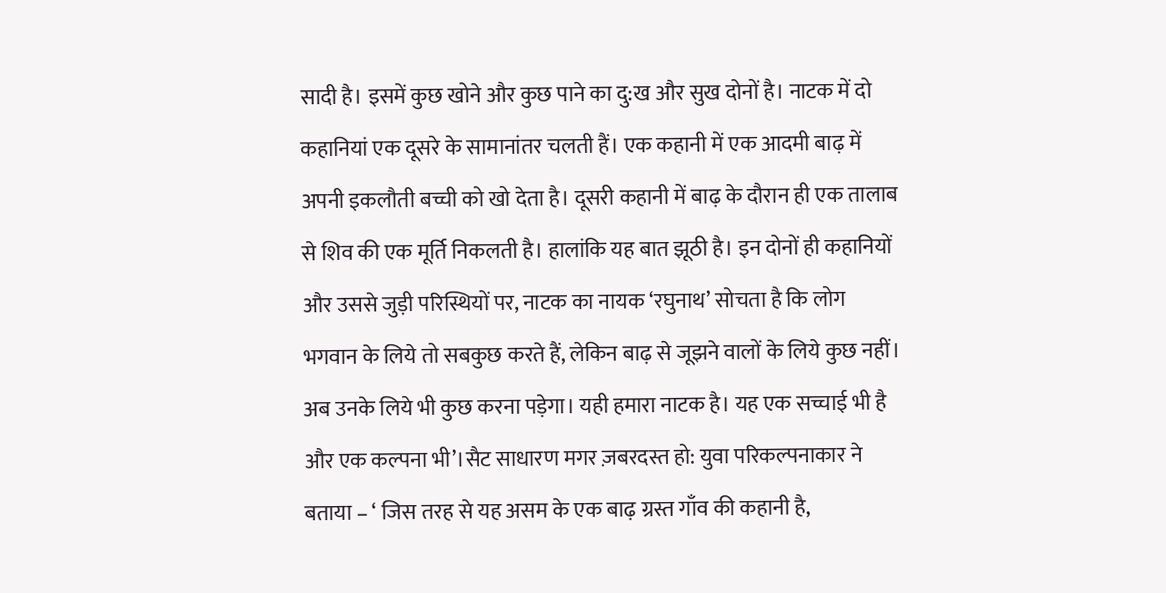सादी है। इसमें कुछ खोने और कुछ पाने का दु:ख और सुख दोनों है। नाटक में दो कहानियां एक दूसरे के सामानांतर चलती हैं। एक कहानी में एक आदमी बाढ़ में अपनी इकलौती बच्ची को खो देता है। दूसरी कहानी में बाढ़ के दौरान ही एक तालाब से शिव की एक मूर्ति निकलती है। हालांकि यह बात झूठी है। इन दोनों ही कहानियों और उससे जुड़ी परिस्थियों पर, नाटक का नायक ‘रघुनाथ’ सोचता है कि लोग भगवान के लिये तो सबकुछ करते हैं, लेकिन बाढ़ से जूझने वालों के लिये कुछ नहीं। अब उनके लिये भी कुछ करना पड़ेगा। यही हमारा नाटक है। यह एक सच्चाई भी है और एक कल्पना भी’।सैट साधारण मगर ज़बरदस्त हो: युवा परिकल्पनाकार ने बताया – ‘ जिस तरह से यह असम के एक बाढ़ ग्रस्त गाँव की कहानी है,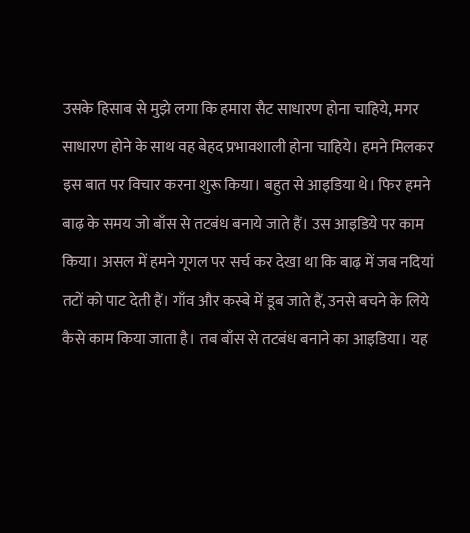उसके हिसाब से मुझे लगा कि हमारा सैट साधारण होना चाहिये, मगर साधारण होने के साथ वह बेहद प्रभावशाली होना चाहिये। हमने मिलकर इस बात पर विचार करना शुरू किया। बहुत से आइडिया थे। फिर हमने बाढ़ के समय जो बाँस से तटबंध बनाये जाते हैं। उस आइडिये पर काम किया। असल में हमने गूगल पर सर्च कर देखा था कि बाढ़ में जब नदियां तटों को पाट देती हैं। गाँव और कस्बे में डूब जाते हैं, उनसे बचने के लिये कैसे काम किया जाता है। तब बाँस से तटबंध बनाने का आइडिया। यह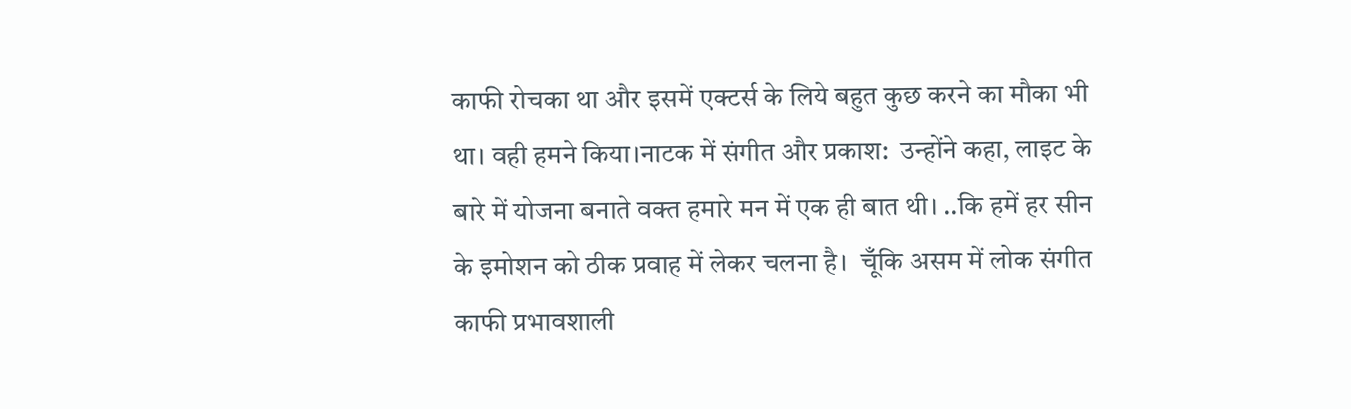काफी रोचका था और इसमें एक्टर्स के लिये बहुत कुछ करने का मौका भी था। वही हमने किया।नाटक में संगीत और प्रकाश:  उन्होंने कहा, लाइट के बारे में योजना बनाते वक्त हमारे मन में एक ही बात थी। ..कि हमें हर सीन के इमोशन को ठीक प्रवाह में लेकर चलना है।  चूँकि असम में लोक संगीत काफी प्रभावशाली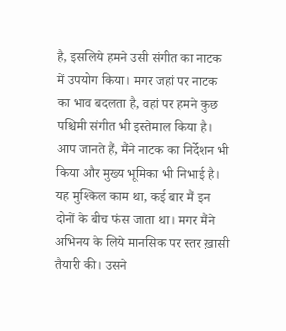है, इसलिये हमने उसी संगीत का नाटक में उपयोग किया। मगर जहां पर नाटक का भाव बदलता है, वहां पर हमने कुछ पश्चिमी संगीत भी इस्तेमाल किया है। आप जानते हैं, मैंने नाटक का निर्देशन भी किया और मुख्य भूमिका भी निभाई है। यह मुश्किल काम था, कई बार मैं इन दोनों के बीच फंस जाता था। मगर मैंने अभिनय के लिये मानसिक पर स्तर ख़ासी तैयारी की। उसने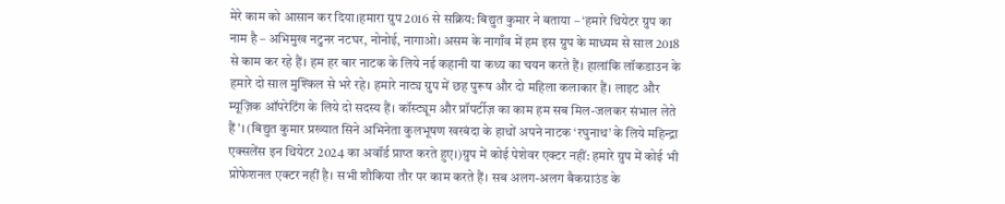मेरे काम को आसान कर दिया।हमारा ग्रुप 2016 से सक्रिय: बिद्युत कुमार ने बताया – ‘हमारे थियेटर ग्रुप का नाम है – अभिमुख नटुनर नटघर, नोनोई, नागाओ। असम के नागाँव में हम इस ग्रुप के माध्यम से साल 2018 से काम कर रहे हैं। हम हर बार नाटक के लिये नई कहानी या कथ्य का चयन करते हैं। हालांकि लॉकडाउन के हमारे दो साल मुश्किल से भरे रहे। हमारे नाट्य ग्रुप में छह पुरूष और दो महिला कलाकार हैं। लाइट और म्यूज़िक ऑपरेटिंग के लिये दो सदस्य हैं। कॉस्ट्यूम और प्रॉपर्टीज़ का काम हम सब मिल-जलकर संभाल लेते हैं’। (बिद्युत कुमार प्रख्यात सिने अभिनेता कुलभूषण खरबंदा के हाथों अपने नाटक ‘रघुनाथ’ के लिये महिन्द्रा एक्सलेंस इन थियेटर 2024 का अवॉर्ड प्राप्त करते हुए।)ग्रुप में कोई पेशेवर एक्टर नहीं: हमारे ग्रुप में कोई भी प्रोफेशनल एक्टर नहीं है। सभी शौकिया तौर पर काम करते हैं। सब अलग-अलग बैकग्राउंड के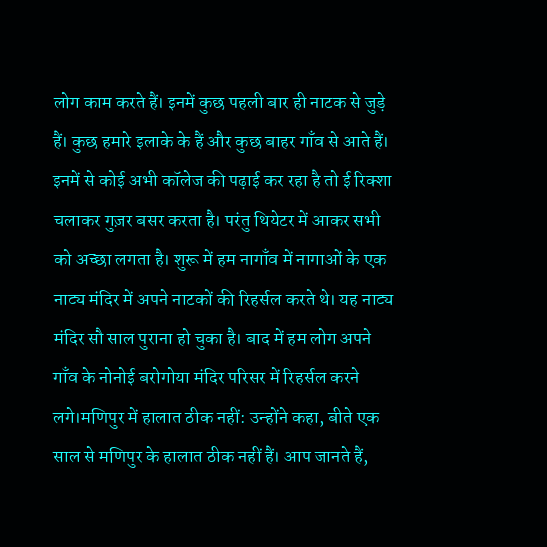लोग काम करते हैं। इनमें कुछ पहली बार ही नाटक से जुड़े हैं। कुछ हमारे इलाके के हैं और कुछ बाहर गाँव से आते हैं। इनमें से कोई अभी कॉलेज की पढ़ाई कर रहा है तो ई रिक्शा चलाकर गुज़र बसर करता है। परंतु थियेटर में आकर सभी को अच्छा लगता है। शुरू में हम नागाँव में नागाओं के एक नाट्य मंदिर में अपने नाटकों की रिहर्सल करते थे। यह नाट्य मंदिर सौ साल पुराना हो चुका है। बाद में हम लोग अपने गाँव के नोनोई बरोगोया मंदिर परिसर में रिहर्सल करने लगे।मणिपुर में हालात ठीक नहीं: उन्होंने कहा, बीते एक साल से मणिपुर के हालात ठीक नहीं हैं। आप जानते हैं,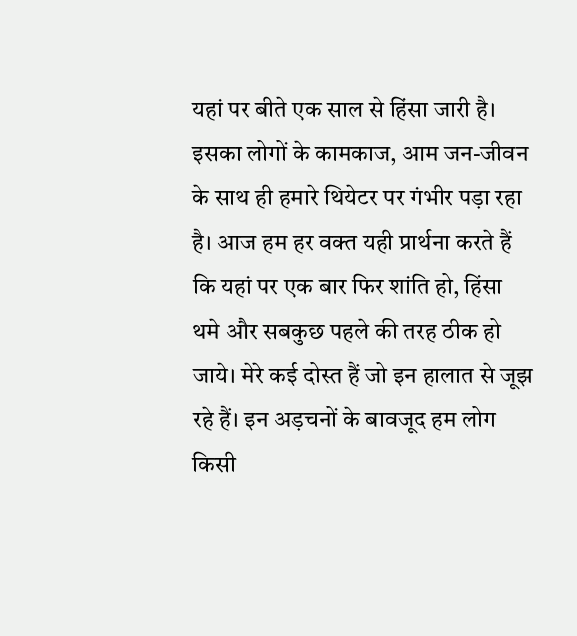यहां पर बीते एक साल से हिंसा जारी है। इसका लोगों के कामकाज, आम जन-जीवन के साथ ही हमारे थियेटर पर गंभीर पड़ा रहा है। आज हम हर वक्त यही प्रार्थना करते हैं कि यहां पर एक बार फिर शांति हो, हिंसा थमे और सबकुछ पहले की तरह ठीक हो जाये। मेरे कई दोस्त हैं जो इन हालात से जूझ रहे हैं। इन अड़चनों के बावजूद हम लोग किसी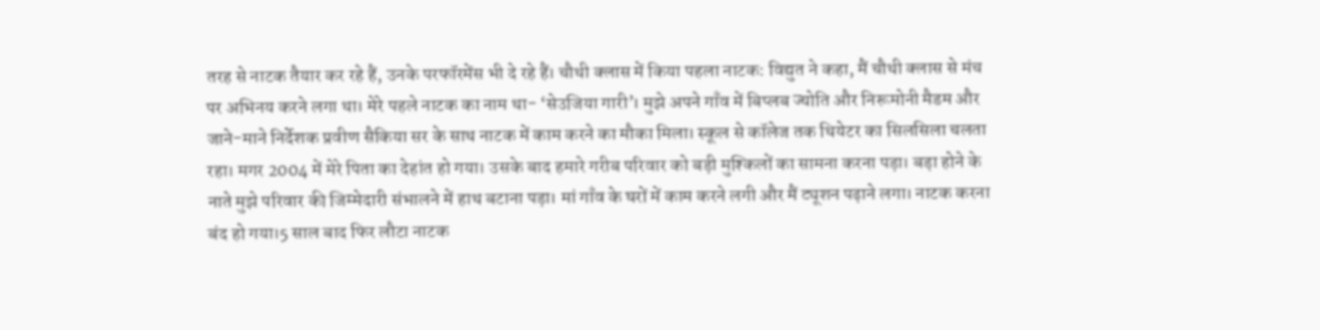तरह से नाटक तैयार कर रहे हैं, उनके परफॉरमेंस भी दे रहे हैं। चौथी क्लास में किया पहला नाटक: विद्युत ने कहा, मैं चौथी क्लास से मंच पर अभिनय करने लगा था। मेरे पहले नाटक का नाम था- ‘सेउजिया गारी’। मुझे अपने गाँव में बिप्लब ज्योति और निरूमोनी मैडम और जाने-माने निर्देशक प्रवीण सैकिया सर के साथ नाटक में काम करने का मौका मिला। स्कूल से कॉलेज तक थियेटर का सिलसिला चलता रहा। मगर 2004 में मेरे पिता का देहांत हो गया। उसके बाद हमारे गरीब परिवार को बड़ी मुश्किलों का सामना करना पड़ा। बड़ा होने के नाते मुझे परिवार की जिम्मेदारी संभालने में हाथ बटाना पड़ा। मां गाँव के घरों में काम करने लगी और मैं ट्यूशन पढ़ाने लगा। नाटक करना बंद हो गया।5 साल बाद फिर लौटा नाटक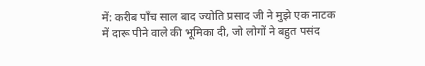में: करीब पाँच साल बाद ज्योति प्रसाद जी ने मुझे एक नाटक में दारू पीने वाले की भूमिका दी, जो लोगों ने बहुत पसंद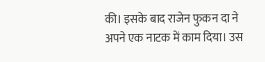की। इसके बाद राजेन फुकन दा ने अपने एक नाटक में काम दिया। उस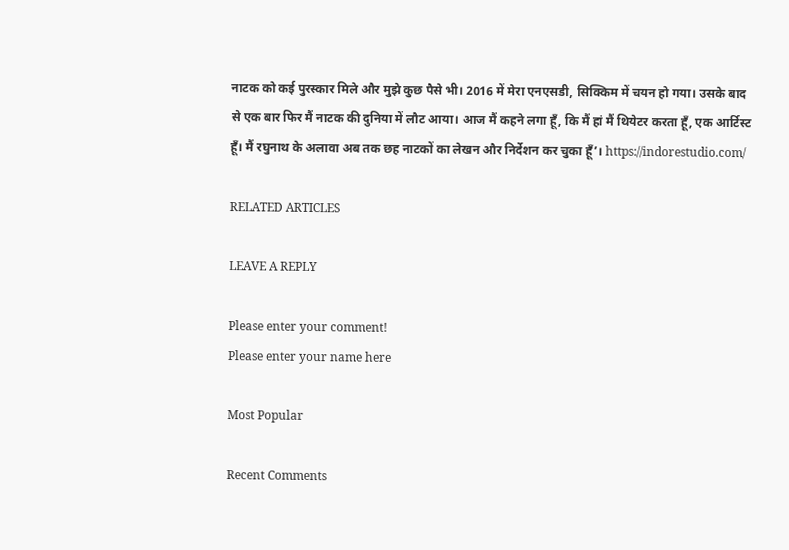नाटक को कई पुरस्कार मिले और मुझे कुछ पैसे भी। 2016 में मेरा एनएसडी, सिक्किम में चयन हो गया। उसके बाद से एक बार फिर मैं नाटक की दुनिया में लौट आया। आज मैं कहने लगा हूँ, कि मैं हां मैं थियेटर करता हूँ, एक आर्टिस्ट हूँ। मैं रघुनाथ के अलावा अब तक छह नाटकों का लेखन और निर्देशन कर चुका हूँ’। https://indorestudio.com/

RELATED ARTICLES

LEAVE A REPLY

Please enter your comment!
Please enter your name here

Most Popular

Recent Comments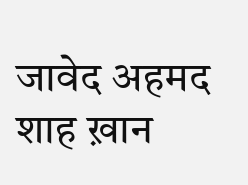जावेद अहमद शाह ख़ान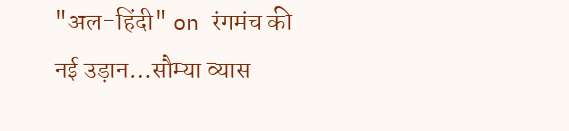"अल-हिंदी" on रंगमंच की नई उड़ान…सौम्या व्यास